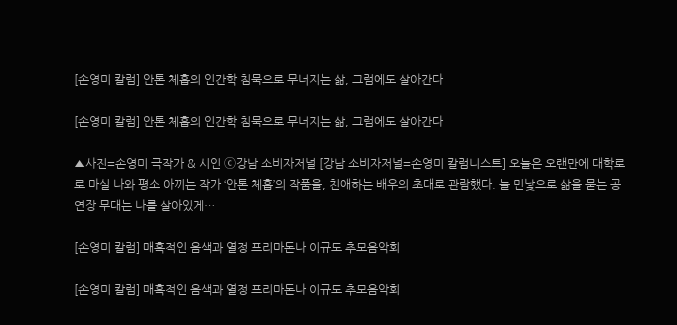[손영미 칼럼] 안톤 체홉의 인간학 침묵으로 무너지는 삶, 그럼에도 살아간다

[손영미 칼럼] 안톤 체홉의 인간학 침묵으로 무너지는 삶, 그럼에도 살아간다

▲사진=손영미 극작가 & 시인 ⓒ강남 소비자저널 [강남 소비자저널=손영미 칼럼니스트] 오늘은 오랜만에 대학로로 마실 나와 평소 아끼는 작가 ‘안톤 체홉’의 작품을, 친애하는 배우의 초대로 관람했다. 늘 민낯으로 삶을 묻는 공연장 무대는 나를 살아있게…

[손영미 칼럼] 매혹적인 음색과 열정 프리마돈나 이규도 추모음악회

[손영미 칼럼] 매혹적인 음색과 열정 프리마돈나 이규도 추모음악회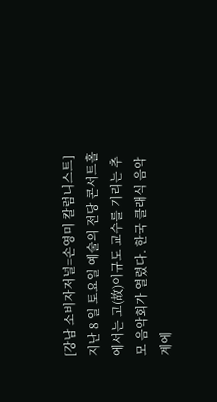[강남 소비자저널=손영미 칼럼니스트] 지난 8 일 토요일 예술의 전당 콘서트홀에서는 고(故)이규도 교수를 기리는 추모 음악회가 열렸다. 한국 클래식 음악계에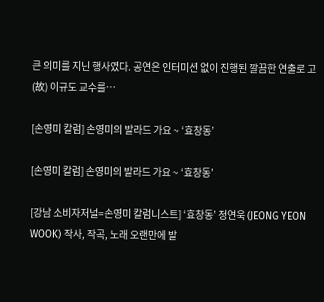큰 의미를 지닌 행사였다. 공연은 인터미션 없이 진행된 깔끔한 연출로 고(故) 이규도 교수를…

[손영미 칼럼] 손영미의 발라드 가요 ~ ‘효창동’

[손영미 칼럼] 손영미의 발라드 가요 ~ ‘효창동’

[강남 소비자저널=손영미 칼럼니스트] ‘효창동’ 정연욱 (JEONG YEON WOOK) 작사, 작곡, 노래 오랜만에 발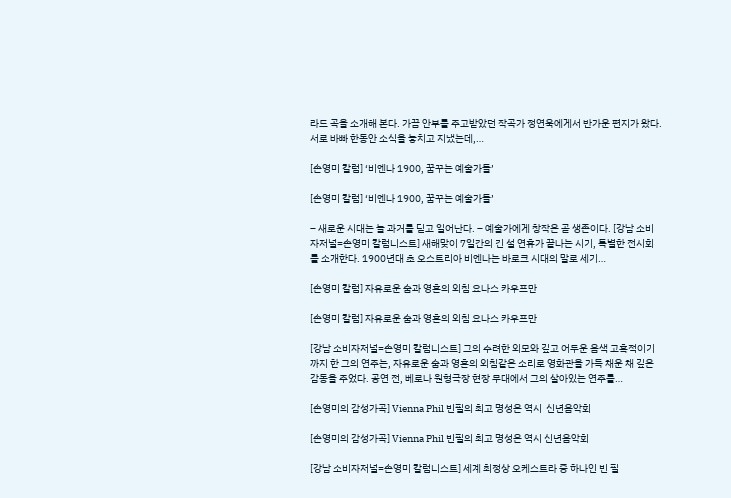라드 곡을 소개해 본다. 가끔 안부를 주고받았던 작곡가 정연욱에게서 반가운 편지가 왔다. 서로 바빠 한동안 소식을 놓치고 지냈는데,…

[손영미 칼럼] ‘비엔나 1900, 꿈꾸는 예술가들’

[손영미 칼럼] ‘비엔나 1900, 꿈꾸는 예술가들’

– 새로운 시대는 늘 과거를 딛고 일어난다. – 예술가에게 창작은 곧 생존이다. [강남 소비자저널=손영미 칼럼니스트] 새해맞이 7일간의 긴 설 연휴가 끝나는 시기, 특별한 전시회를 소개한다. 1900년대 초 오스트리아 비엔나는 바로크 시대의 말로 세기…

[손영미 칼럼] 자유로운 숨과 영혼의 외침 요나스 카우프만

[손영미 칼럼] 자유로운 숨과 영혼의 외침 요나스 카우프만

[강남 소비자저널=손영미 칼럼니스트] 그의 수려한 외모와 깊고 어두운 음색 고혹적이기까지 한 그의 연주는, 자유로운 숨과 영혼의 외침같은 소리로 영화관을 가득 채운 채 깊은 감동을 주었다. 공연 전, 베로나 원형극장 현장 무대에서 그의 살아있는 연주를…

[손영미의 감성가곡] Vienna Phil 빈필의 최고 명성은 역시  신년음악회

[손영미의 감성가곡] Vienna Phil 빈필의 최고 명성은 역시 신년음악회

[강남 소비자저널=손영미 칼럼니스트] 세계 최정상 오케스트라 중 하나인 빈 필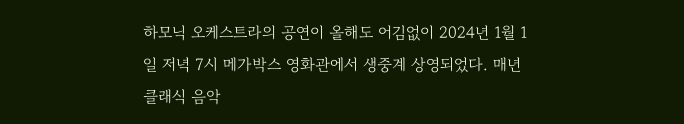하모닉 오케스트라의 공연이 올해도 어김없이 2024년 1월 1일 저녁 7시 메가박스 영화관에서 생중계 상영되었다. 매년 클래식 음악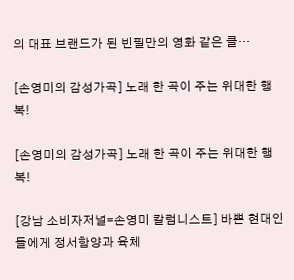의 대표 브랜드가 된 빈필만의 영화 같은 클…

[손영미의 감성가곡] 노래 한 곡이 주는 위대한 행복!

[손영미의 감성가곡] 노래 한 곡이 주는 위대한 행복!

[강남 소비자저널=손영미 칼럼니스트] 바쁜 현대인들에게 정서함양과 육체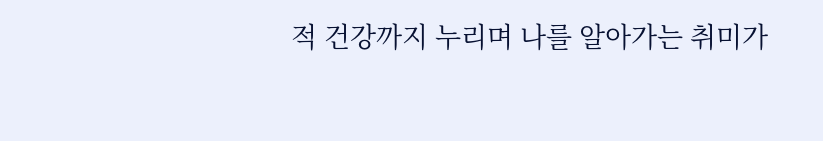적 건강까지 누리며 나를 알아가는 취미가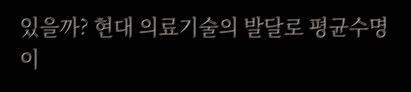있을까? 현대 의료기술의 발달로 평균수명이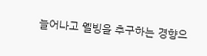늘어나고 웰빙을 추구하는 경향으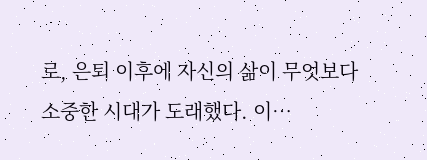로, 은퇴 이후에 자신의 삶이 무엇보다 소중한 시대가 도래했다. 이…